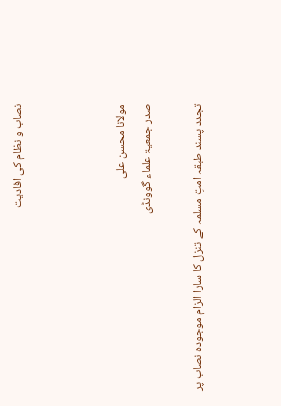نصاب و نظام کی افادیت



مولانا محسن علی
صدر جمعیۃ علماء گوونڈی

تجدد پسند طبقہ امتِ مسلمہ کے تنزل کا سارا الزام موجودہ نصاب پر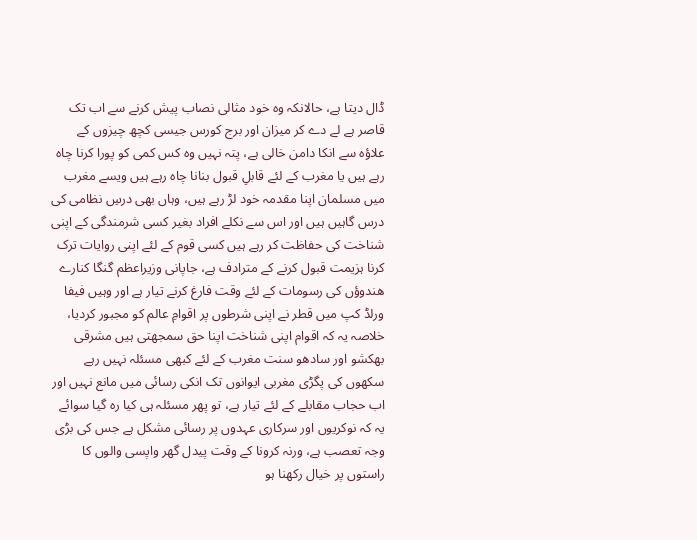ڈال دیتا ہے، حالانکہ وہ خود مثالی نصاب پیش کرنے سے اب تک قاصر ہے لے دے کر میزان اور برج کورس جیسی کچھ چیزوں کے علاؤہ سے انکا دامن خالی ہے، پتہ نہیں وہ کس کمی کو پورا کرنا چاہ رہے ہیں یا مغرب کے لئے قابلِ قبول بنانا چاہ رہے ہیں ویسے مغرب میں مسلمان اپنا مقدمہ خود لڑ رہے ہیں، وہاں بھی درسِ نظامی کی درس گاہیں ہیں اور اس سے نکلے افراد بغیر کسی شرمندگی کے اپنی شناخت کی حفاظت کر رہے ہیں کسی قوم کے لئے اپنی روایات ترک کرنا ہزیمت قبول کرنے کے مترادف ہے، جاپانی وزیراعظم گنگا کنارے ھندوؤں کی رسومات کے لئے وقت فارغ کرنے تیار ہے اور وہیں فیفا ورلڈ کپ میں قطر نے اپنی شرطوں پر اقوامِ عالم کو مجبور کردیا، خلاصہ یہ کہ اقوام اپنی شناخت اپنا حق سمجھتی ہیں مشرقی بھکشو اور سادھو سنت مغرب کے لئے کبھی مسئلہ نہیں رہے سکھوں کی پگڑی مغربی ایوانوں تک انکی رسائی میں مانع نہیں اور اب حجاب مقابلے کے لئے تیار ہے، تو پھر مسئلہ ہی کیا رہ گیا سوائے یہ کہ نوکریوں اور سرکاری عہدوں پر رسائی مشکل ہے جس کی بڑی وجہ تعصب ہے، ورنہ کرونا کے وقت پیدل گھر واپسی والوں کا راستوں پر خیال رکھنا ہو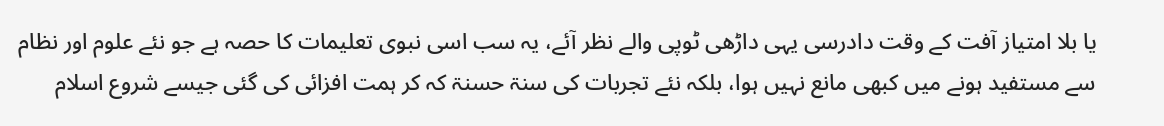یا بلا امتیاز آفت کے وقت دادرسی یہی داڑھی ٹوپی والے نظر آئے، یہ سب اسی نبوی تعلیمات کا حصہ ہے جو نئے علوم اور نظام سے مستفید ہونے میں کبھی مانع نہیں ہوا، بلکہ نئے تجربات کی سنۃ حسنۃ کہ کر ہمت افزائی کی گئی جیسے شروع اسلام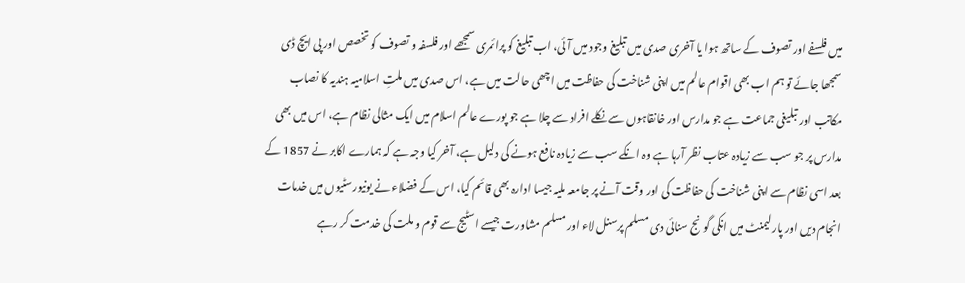میں فلسفے اور تصوف کے ساتھ ہوا یا آخری صدی میں تبلیغ وجود میں آئی، اب تبلیغ کو پرائمری سمجھے اور فلسفہ و تصوف کو تخصص اور پی ایچ ڈی سمجھا جائے تو ہم اب بھی اقوام عالم میں اپنی شناخت کی حفاظت میں اچھی حالت میں ہے، اس صدی میں ملتِ اسلامیہ ہندیہ کا نصاب مکاتب اور تبلیغی جماعت ہے جو مدارس اور خانقاہوں سے نکلے افراد سے چلا ہے جو پورے عالم اسلام میں ایک مثالی نظام ہے، اس میں بھی مدارس پر جو سب سے زیادہ عتاب نظر آرہا ہے وہ انکے سب سے زیادہ نافع ہونے کی دلیل ہے، آخر کیا وجہ ہے کہ ہمارے اکابر نے 1857 کے بعد اسی نظام سے اپنی شناخت کی حفاظت کی اور وقت آنے پر جامعہ ملیہ جیسا ادارہ بھی قائم کیا، اس کے فضلاء نے یونیورسٹیوں میں خدمات انجام دیں اور پارلیمنٹ میں انکی گونج سنائی دی مسلم پرسنل لاء اور مسلم مشاورت جیسے اسٹیج سے قوم و ملت کی خدمت کر رہے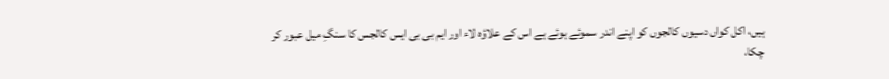ہیں، اکل کواں دسیوں کالجوں کو اپنے اندر سموئے ہوئے ہے اس کے علاؤہ لاء اور ایم بی بی ایس کالجس کا سنگِ میل عبور کر چکا،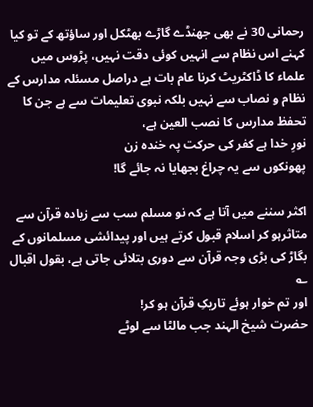رحمانی 30 نے بھی جھنڈے گاڑے بھٹکل اور ساؤتھ کے تو کیا کہنے اس نظام سے انہیں کوئی دقت نہیں، پڑوس میں علماء کا ڈاکٹریٹ کرنا عام بات ہے دراصل مسئلہ مدارس کے نظام و نصاب سے نہیں بلکہ نبوی تعلیمات سے ہے جن کا تحفظ مدارس کا نصب العین ہے،
نورِ خدا ہے کفر کی حرکت پہ خندہ زن
پھونکوں سے یہ چراغ بجھایا نہ جائے گا!

اکثر سننے میں آتا ہے کہ نو مسلم سب سے زیادہ قرآن سے متاثرہو کر اسلام قبول کرتے ہیں اور پیدائشی مسلمانوں کے بگاڑ کی بڑی وجہ قرآن سے دوری بتلائی جاتی ہے، بقول اقبال ؎
اور تم خوار ہوئے تاریکِ قرآن ہو کر!
حضرت شیخ الہند جب مالٹا سے لوٹے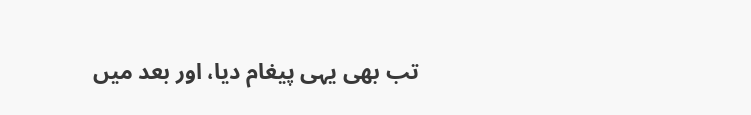تب بھی یہی پیغام دیا، اور بعد میں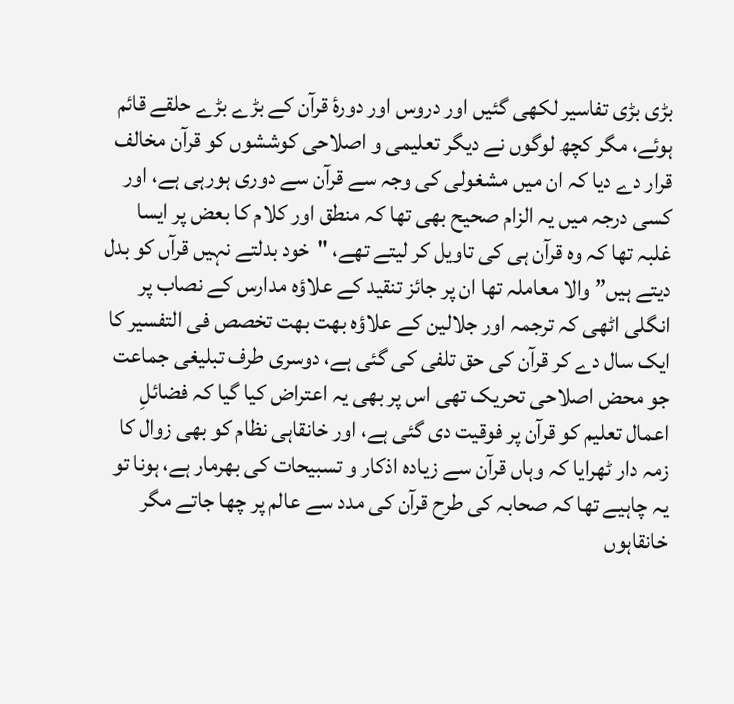بڑی بڑی تفاسیر لکھی گئیں اور دروس اور دورۂ قرآن کے بڑے بڑے حلقے قائم ہوئے، مگر کچھ لوگوں نے دیگر تعلیمی و اصلاحی کوششوں کو قرآن مخالف قرار دے دیا کہ ان میں مشغولی کی وجہ سے قرآن سے دوری ہورہی ہے، اور کسی درجہ میں یہ الزام صحیح بھی تھا کہ منطق اور کلام کا بعض پر ایسا غلبہ تھا کہ وہ قرآن ہی کی تاویل کر لیتے تھے، "خود بدلتے نہیں قرآں کو بدل دیتے ہیں” والا معاملہ تھا ان پر جائز تنقید کے علاؤہ مدارس کے نصاب پر انگلی اٹھی کہ ترجمہ اور جلالین کے علاؤہ بھت بھت تخصص فی التفسیر کا ایک سال دے کر قرآن کی حق تلفی کی گئی ہے، دوسری طرف تبلیغی جماعت جو محض اصلاحی تحریک تھی اس پر بھی یہ اعتراض کیا گیا کہ فضائلِ اعمال تعلیم کو قرآن پر فوقیت دی گئی ہے، اور خانقاہی نظام کو بھی زوال کا زمہ دار ٹھرایا کہ وہاں قرآن سے زیادہ اذکار و تسبیحات کی بھرمار ہے، ہونا تو یہ چاہیے تھا کہ صحابہ کی طرح قرآن کی مدد سے عالم پر چھا جاتے مگر خانقاہوں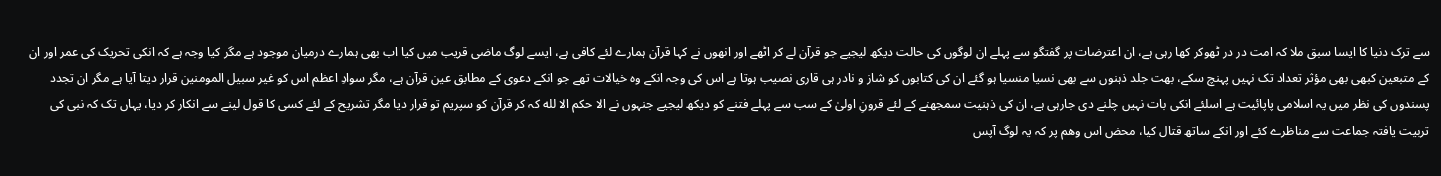سے ترک دنیا کا ایسا سبق ملا کہ امت در در ٹھوکر کھا رہی ہے، ان اعترضات پر گفتگو سے پہلے ان لوگوں کی حالت دیکھ لیجیے جو قرآن لے کر اٹھے اور انھوں نے کہا قرآن ہمارے لئے کافی ہے، ایسے لوگ ماضی قریب میں کیا اب بھی ہمارے درمیان موجود ہے مگر کیا وجہ ہے کہ انکی تحریک کی عمر اور ان کے متبعین کبھی بھی مؤثر تعداد تک نہیں پہنچ سکے، بھت جلد ذہنوں سے بھی نسیا منسیا ہو گئے ان کی کتابوں کو شاز و نادر ہی قاری نصیب ہوتا ہے اس کی وجہ انکے وہ خیالات تھے جو انکے دعوی کے مطابق عین قرآن ہے، مگر سوادِ اعظم اس کو غیر سبیل المومنین قرار دیتا آیا ہے مگر ان تجدد پسندوں کی نظر میں یہ اسلامی پاپائیت ہے اسلئے انکی بات نہیں چلنے دی جارہی ہے، ان کی ذہنیت سمجھنے کے لئے قرونِ اولیٰ کے سب سے پہلے فتنے کو دیکھ لیجیے جنہوں نے الا حکم الا لله کہ کر قرآن کو سپریم تو قرار دیا مگر تشریح کے لئے کسی کا قول لینے سے انکار کر دیا، یہاں تک کہ نبی کی تربیت یافتہ جماعت سے مناظرے کئے اور انکے ساتھ قتال کیا، محض اس وھم پر کہ یہ لوگ آپس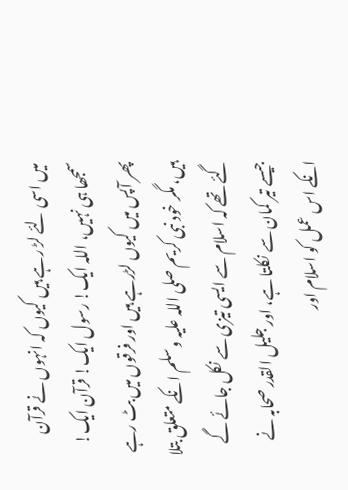میں اسی لئے لڑ رہے ہیں کیوں کہ انہوں نے قرآن سمجھا ہی نہیں، اللہ ایک! رسول ایک! قرآن ایک! پھر آپس میں کیوں لڑرہے ہیں اور فرقوں میں بٹ رہے ہیں، مگر خود نبی کریم صلی اللہ علیہ وسلم انکے متعلق بتلا گئے تھے کہ اسلام سے ایسی تیزی سے نکل جائے گے جیسے تیر کمان سے نکلتا ہے، اور جلیل القدر صحابہ نے انکے اس عمل کو اسلام اور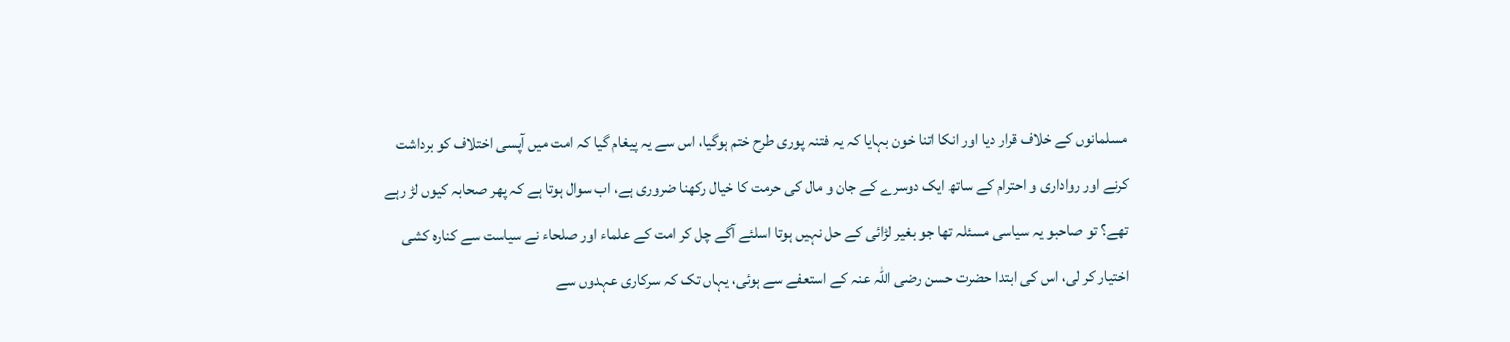مسلمانوں کے خلاف قرار دیا اور انکا اتنا خون بہایا کہ یہ فتنہ پوری طرح ختم ہوگیا، اس سے یہ پیغام گیا کہ امت میں آپسی اختلاف کو برداشت کرنے اور رواداری و احترام کے ساتھ ایک دوسرے کے جان و مال کی حرمت کا خیال رکھنا ضروری ہے، اب سوال ہوتا ہے کہ پھر صحابہ کیوں لڑ رہے تھے؟ تو صاحبو یہ سیاسی مسئلہ تھا جو بغیر لڑائی کے حل نہیں ہوتا اسلئے آگے چل کر امت کے علماء اور صلحاء نے سیاست سے کنارہ کشی اختیار کر لی، اس کی ابتدا حضرت حسن رضی اللہ عنہ کے استعفے سے ہوئی، یہاں تک کہ سرکاری عہدوں سے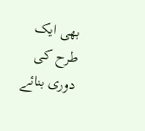بھی ایک طرح کی دوری بنائے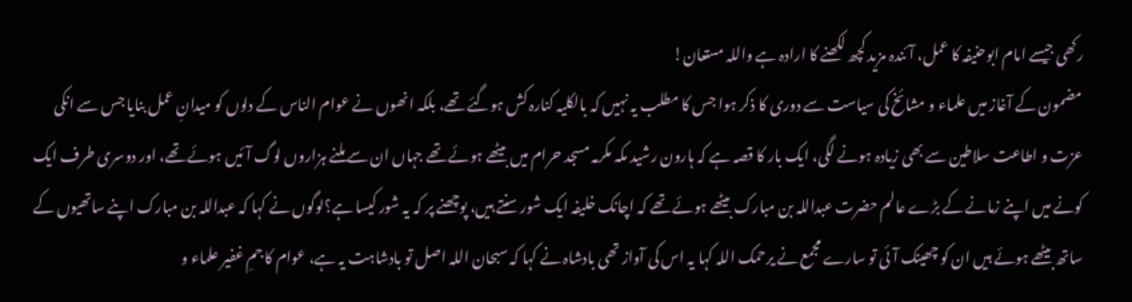رکھی جیسے امام ابوحنیفہ کا عمل، آئندہ مزید کچھ لکھنے کا ارادہ ہے واللہ مستعان!
مضمون کے آغاز میں علماء و مشائخ کی سیاست سے دوری کا ذکر ہوا جس کا مطلب یہ نہیں کہ بالکلیہ کنارہ کش ہوگئے تھے، بلکہ انھوں نے عوام الناس کے دلوں کو میدانِ عمل بنایا جس سے انکی عزت و اطاعت سلاطین سے بھی زیادہ ہونے لگی، ایک بار کا قصہ ہے کہ ہارون رشید مکہ مکرمہ مسجد حرام میں بیٹھے ہوئے تھے جہاں ان سے ملنے ہزاروں لوگ آئیں ہوئے تھے، اور دوسری طرف ایک کونے میں اپنے زمانے کے بڑے عالم حضرت عبداللہ بن مبارک بیٹھے ہوئے تھے کہ اچانک خلیفہ ایک شور سنتے ہیں، پوچھنے پر کہ یہ شور کیسا ہے؟لوگوں نے کہا کہ عبداللہ بن مبارک اپنے ساتھیوں کے ساتھ بیٹھے ہوئے ہیں ان کو چھینک آئی تو سارے مجمع نے یرحمک اللہ کہا یہ اس کی آواز تھی بادشاہ نے کہا کہ سبحان اللہ اصل تو بادشاہت یہ ہے، عوام کا جمِ غفیر علماء و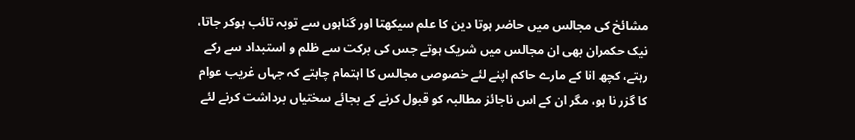مشائخ کی مجالس میں حاضر ہوتا دین کا علم سیکھتا اور گناہوں سے توبہ تائب ہوکر جاتا، نیک حکمران بھی ان مجالس میں شریک ہوتے جس کی برکت سے ظلم و استبداد سے رکے رہتے، کچھ انا کے مارے حاکم اپنے لئے خصوصی مجالس کا اہتمام چاہتے کہ جہاں غریب عوام کا گزر نا ہو، مگر ان کے اس ناجائز مطالبہ کو قبول کرنے کے بجائے سختیاں برداشت کرنے لئے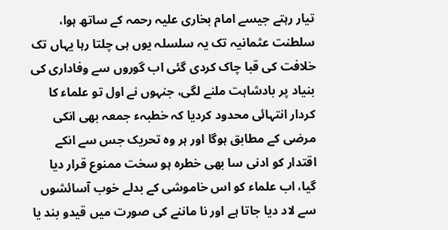تیار رہتے جیسے امام بخاری علیہ رحمہ کے ساتھ ہوا، سلطنت عثمانیہ تک یہ سلسلہ یوں ہی چلتا رہا یہاں تک خلافت کی قبا چاک کردی گئی اب گوروں سے وفاداری کی بنیاد پر بادشاہت ملنے لگی، جنہوں نے اول تو علماء کا کردار انتہائی محدود کردیا کہ خطبہء جمعہ بھی انکی مرضی کے مطابق ہوگا اور ہر وہ تحریک جس سے انکے اقتدار کو ادنی سا بھی خطرہ ہو سخت ممنوع قرار دیا گیا، اب علماء کو اس خاموشی کے بدلے خوب آسائشوں سے لاد دیا جاتا ہے اور نا ماننے کی صورت میں قیدو بند یا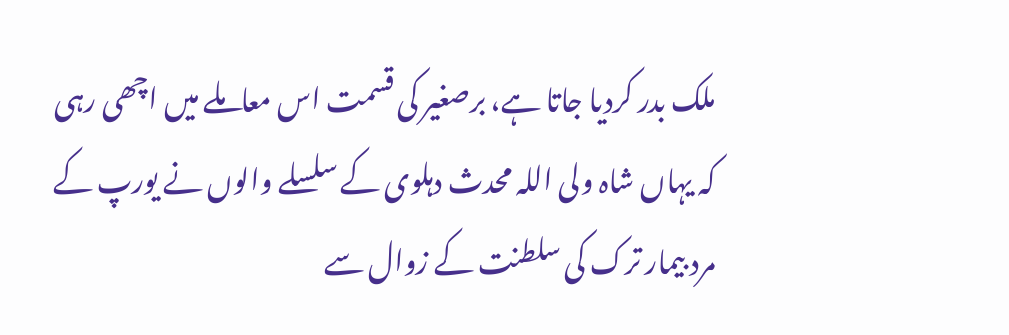ملک بدر کردیا جاتا ہے، برصغیر کی قسمت اس معاملے میں اچھی رہی کہ یہاں شاہ ولی اللہ محدث دہلوی کے سلسلے والوں نے یورپ کے مرد بیمار ترک کی سلطنت کے زوال سے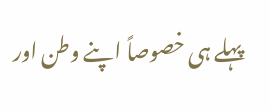پہلے ہی خصوصاً اپنے وطن اور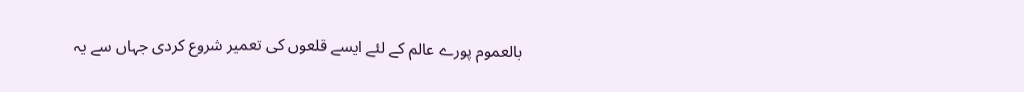بالعموم پورے عالم کے لئے ایسے قلعوں کی تعمیر شروع کردی جہاں سے یہ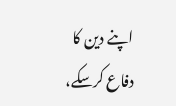اپنے دین کا دفاع کرسکے،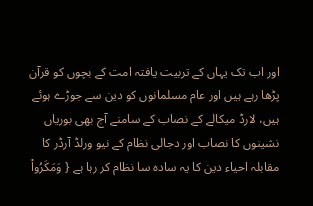اور اب تک یہاں کے تربیت یافتہ امت کے بچوں کو قرآن پڑھا رہے ہیں اور عام مسلمانوں کو دین سے جوڑے ہوئے ہیں، لارڈ میکالے کے نصاب کے سامنے آج بھی بوریاں نشینوں کا نصاب اور دجالی نظام کے نیو ورلڈ آرڈر کا مقابلہ احیاء دین کا یہ سادہ سا نظام کر رہا ہے { وَمَكَرُوا۟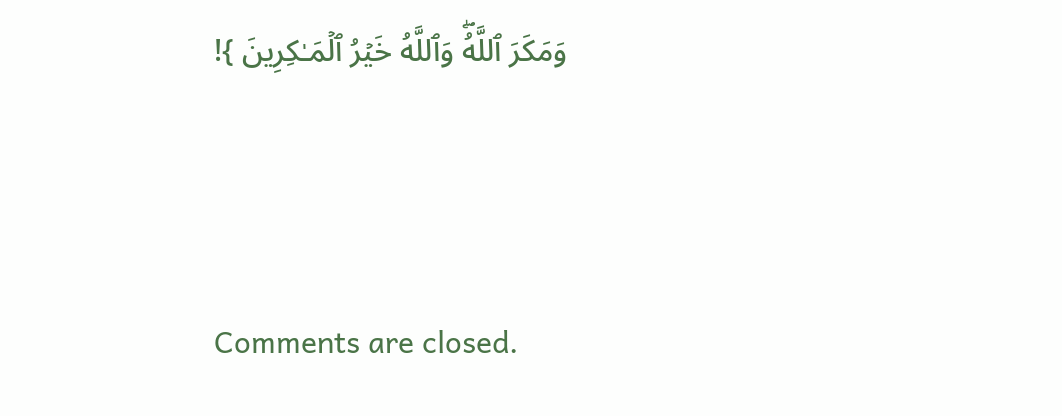وَمَكَرَ ٱللَّهُۖ وَٱللَّهُ خَیۡرُ ٱلۡمَـٰكِرِینَ }!



Comments are closed.